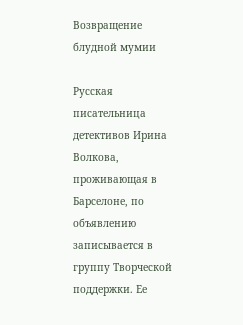Возвращение блудной мумии

Русская писательница детективов Ирина Волкова, проживающая в Барселоне, по объявлению записывается в группу Творческой поддержки. Ее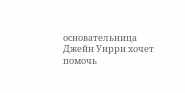основательница Джейн Уирри хочет помочь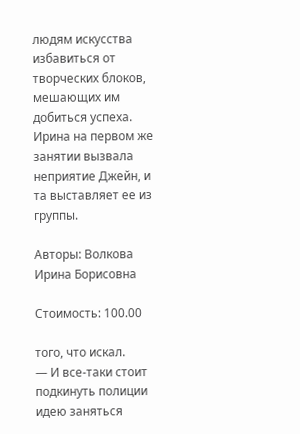людям искусства избавиться от творческих блоков, мешающих им добиться успеха. Ирина на первом же занятии вызвала неприятие Джейн, и та выставляет ее из группы.

Авторы: Волкова Ирина Борисовна

Стоимость: 100.00

того, что искал.
— И все-таки стоит подкинуть полиции идею заняться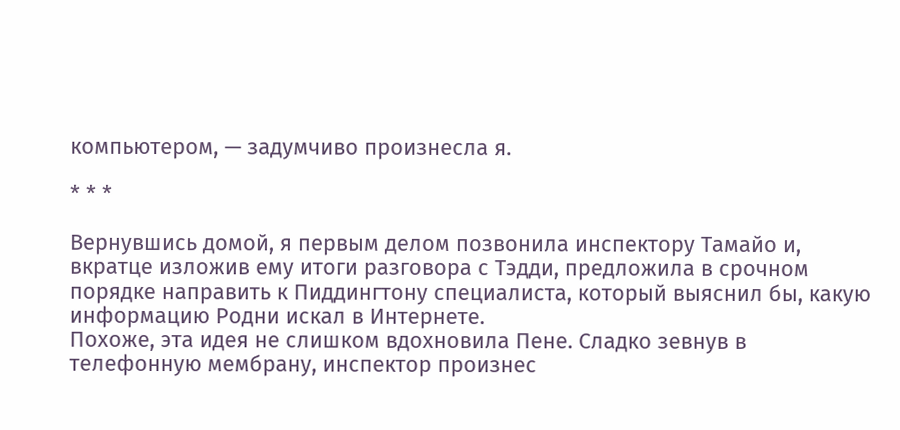компьютером, — задумчиво произнесла я.

* * *

Вернувшись домой, я первым делом позвонила инспектору Тамайо и, вкратце изложив ему итоги разговора с Тэдди, предложила в срочном порядке направить к Пиддингтону специалиста, который выяснил бы, какую информацию Родни искал в Интернете.
Похоже, эта идея не слишком вдохновила Пене. Сладко зевнув в телефонную мембрану, инспектор произнес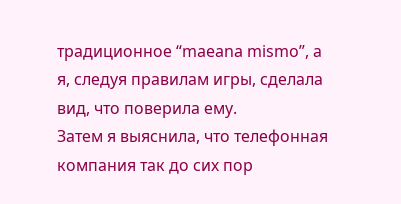традиционное “maeana mismo”, а я, следуя правилам игры, сделала вид, что поверила ему.
Затем я выяснила, что телефонная компания так до сих пор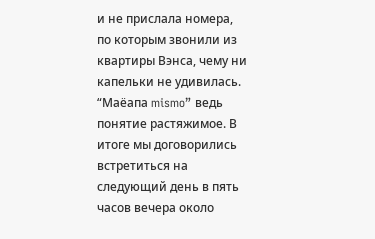и не прислала номера, по которым звонили из квартиры Вэнса, чему ни капельки не удивилась. “Маёапа mismo” ведь понятие растяжимое. В итоге мы договорились встретиться на следующий день в пять часов вечера около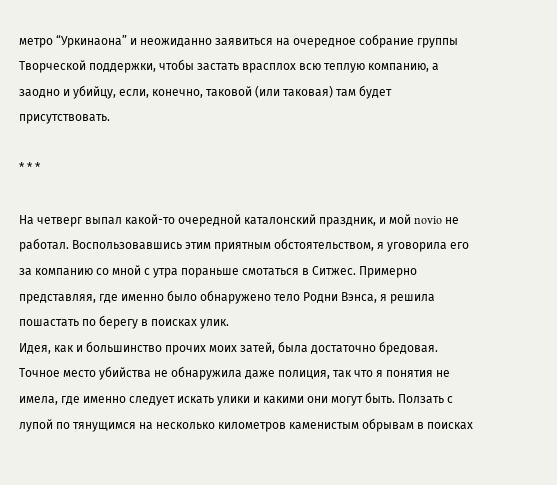метро “Уркинаона” и неожиданно заявиться на очередное собрание группы Творческой поддержки, чтобы застать врасплох всю теплую компанию, а заодно и убийцу, если, конечно, таковой (или таковая) там будет присутствовать.

* * *

На четверг выпал какой-то очередной каталонский праздник, и мой novio не работал. Воспользовавшись этим приятным обстоятельством, я уговорила его за компанию со мной с утра пораньше смотаться в Ситжес. Примерно представляя, где именно было обнаружено тело Родни Вэнса, я решила пошастать по берегу в поисках улик.
Идея, как и большинство прочих моих затей, была достаточно бредовая. Точное место убийства не обнаружила даже полиция, так что я понятия не имела, где именно следует искать улики и какими они могут быть. Ползать с лупой по тянущимся на несколько километров каменистым обрывам в поисках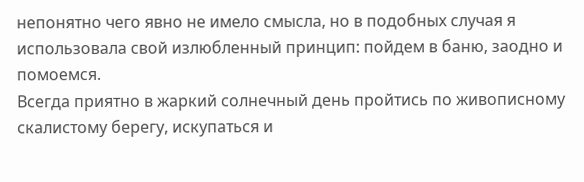непонятно чего явно не имело смысла, но в подобных случая я использовала свой излюбленный принцип: пойдем в баню, заодно и помоемся.
Всегда приятно в жаркий солнечный день пройтись по живописному скалистому берегу, искупаться и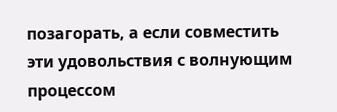позагорать, а если совместить эти удовольствия с волнующим процессом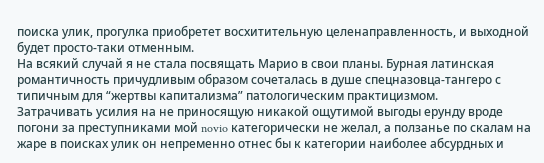поиска улик, прогулка приобретет восхитительную целенаправленность, и выходной будет просто-таки отменным.
На всякий случай я не стала посвящать Марио в свои планы. Бурная латинская романтичность причудливым образом сочеталась в душе спецназовца-тангеро с типичным для “жертвы капитализма” патологическим практицизмом.
Затрачивать усилия на не приносящую никакой ощутимой выгоды ерунду вроде погони за преступниками мой novio категорически не желал, а ползанье по скалам на жаре в поисках улик он непременно отнес бы к категории наиболее абсурдных и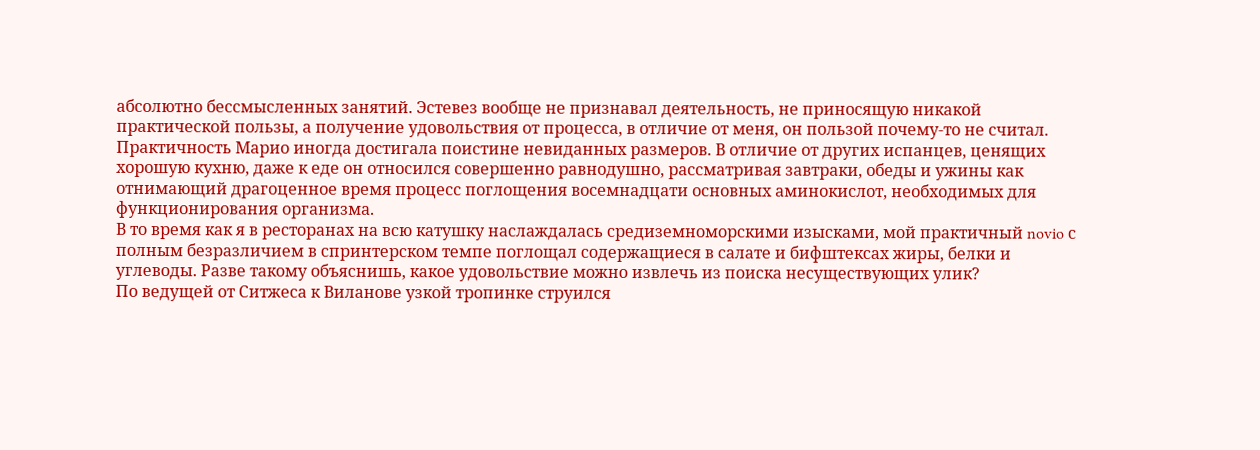абсолютно бессмысленных занятий. Эстевез вообще не признавал деятельность, не приносящую никакой практической пользы, а получение удовольствия от процесса, в отличие от меня, он пользой почему-то не считал.
Практичность Марио иногда достигала поистине невиданных размеров. В отличие от других испанцев, ценящих хорошую кухню, даже к еде он относился совершенно равнодушно, рассматривая завтраки, обеды и ужины как отнимающий драгоценное время процесс поглощения восемнадцати основных аминокислот, необходимых для функционирования организма.
В то время как я в ресторанах на всю катушку наслаждалась средиземноморскими изысками, мой практичный novio с полным безразличием в спринтерском темпе поглощал содержащиеся в салате и бифштексах жиры, белки и углеводы. Разве такому объяснишь, какое удовольствие можно извлечь из поиска несуществующих улик?
По ведущей от Ситжеса к Виланове узкой тропинке струился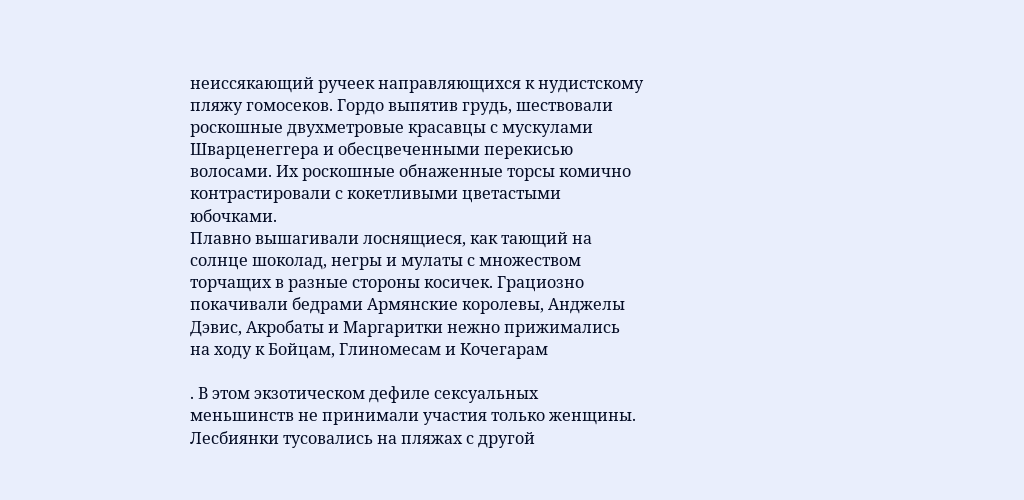неиссякающий ручеек направляющихся к нудистскому пляжу гомосеков. Гордо выпятив грудь, шествовали роскошные двухметровые красавцы с мускулами Шварценеггера и обесцвеченными перекисью волосами. Их роскошные обнаженные торсы комично контрастировали с кокетливыми цветастыми юбочками.
Плавно вышагивали лоснящиеся, как тающий на солнце шоколад, негры и мулаты с множеством торчащих в разные стороны косичек. Грациозно покачивали бедрами Армянские королевы, Анджелы Дэвис, Акробаты и Маргаритки нежно прижимались на ходу к Бойцам, Глиномесам и Кочегарам

. В этом экзотическом дефиле сексуальных меньшинств не принимали участия только женщины. Лесбиянки тусовались на пляжах с другой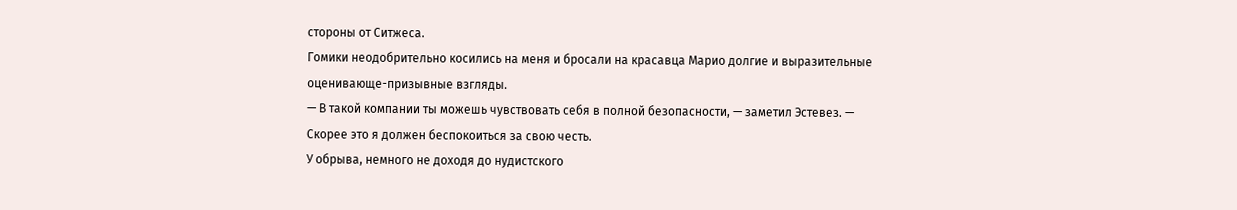стороны от Ситжеса.
Гомики неодобрительно косились на меня и бросали на красавца Марио долгие и выразительные оценивающе-призывные взгляды.
— В такой компании ты можешь чувствовать себя в полной безопасности, — заметил Эстевез. — Скорее это я должен беспокоиться за свою честь.
У обрыва, немного не доходя до нудистского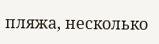пляжа, несколько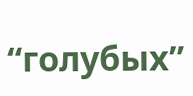“голубых”